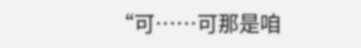“可……可那是咱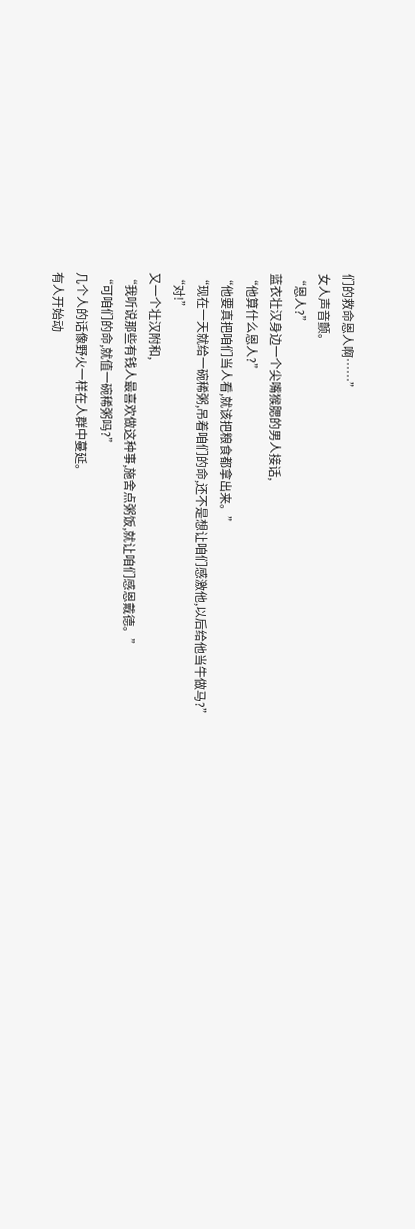们的救命恩人啊……”
女人声音颤。
“恩人?”
蓝衣壮汉身边一个尖嘴猴腮的男人接话,
“他算什么恩人?”
“他要真把咱们当人看,就该把粮食都拿出来。”
“现在一天就给一碗稀粥,吊着咱们的命,还不是想让咱们感激他,以后给他当牛做马?”
“对!”
又一个壮汉附和,
“我听说那些有钱人最喜欢做这种事,施舍点粥饭,就让咱们感恩戴德。”
“可咱们的命,就值一碗稀粥吗?”
几个人的话像野火一样在人群中蔓延。
有人开始动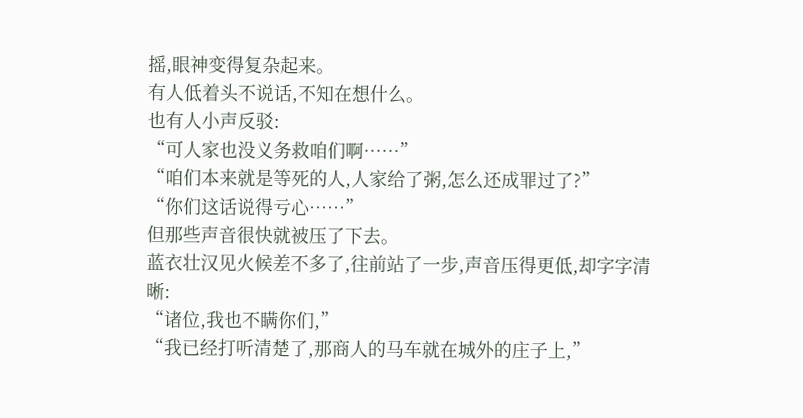摇,眼神变得复杂起来。
有人低着头不说话,不知在想什么。
也有人小声反驳:
“可人家也没义务救咱们啊……”
“咱们本来就是等死的人,人家给了粥,怎么还成罪过了?”
“你们这话说得亏心……”
但那些声音很快就被压了下去。
蓝衣壮汉见火候差不多了,往前站了一步,声音压得更低,却字字清晰:
“诸位,我也不瞒你们,”
“我已经打听清楚了,那商人的马车就在城外的庄子上,”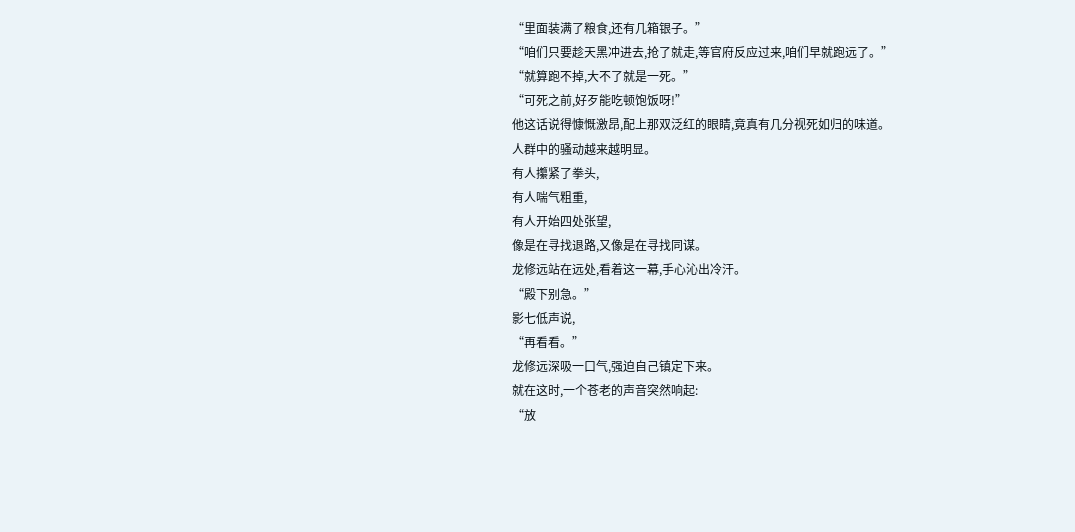“里面装满了粮食,还有几箱银子。”
“咱们只要趁天黑冲进去,抢了就走,等官府反应过来,咱们早就跑远了。”
“就算跑不掉,大不了就是一死。”
“可死之前,好歹能吃顿饱饭呀!”
他这话说得慷慨激昂,配上那双泛红的眼睛,竟真有几分视死如归的味道。
人群中的骚动越来越明显。
有人攥紧了拳头,
有人喘气粗重,
有人开始四处张望,
像是在寻找退路,又像是在寻找同谋。
龙修远站在远处,看着这一幕,手心沁出冷汗。
“殿下别急。”
影七低声说,
“再看看。”
龙修远深吸一口气,强迫自己镇定下来。
就在这时,一个苍老的声音突然响起:
“放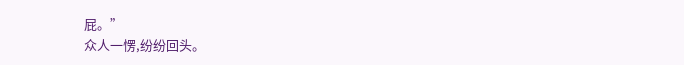屁。”
众人一愣,纷纷回头。